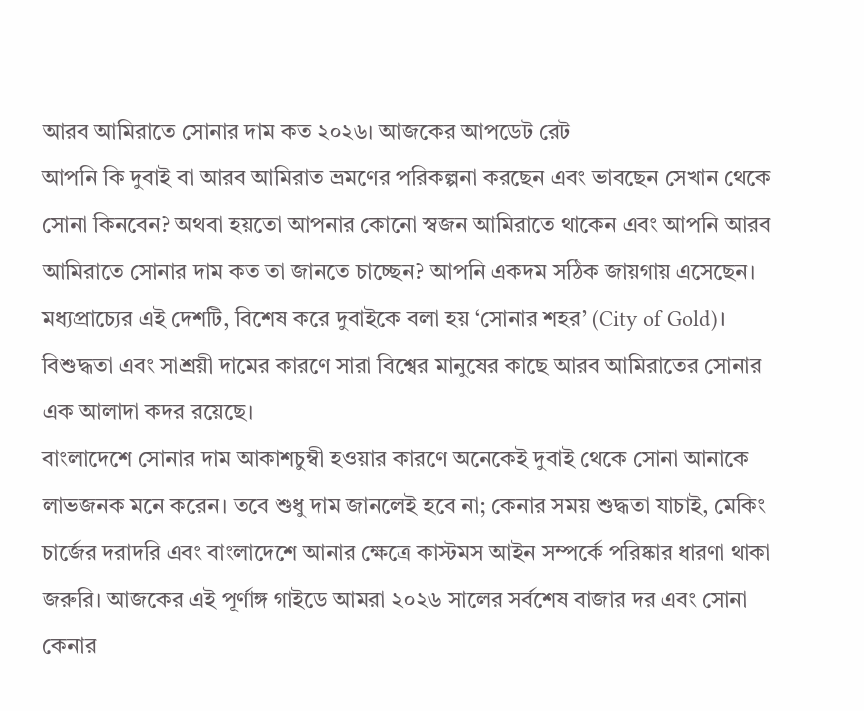আরব আমিরাতে সোনার দাম কত ২০২৬। আজকের আপডেট রেট
আপনি কি দুবাই বা আরব আমিরাত ভ্রমণের পরিকল্পনা করছেন এবং ভাবছেন সেখান থেকে সোনা কিনবেন? অথবা হয়তো আপনার কোনো স্বজন আমিরাতে থাকেন এবং আপনি আরব আমিরাতে সোনার দাম কত তা জানতে চাচ্ছেন? আপনি একদম সঠিক জায়গায় এসেছেন। মধ্যপ্রাচ্যের এই দেশটি, বিশেষ করে দুবাইকে বলা হয় ‘সোনার শহর’ (City of Gold)। বিশুদ্ধতা এবং সাশ্রয়ী দামের কারণে সারা বিশ্বের মানুষের কাছে আরব আমিরাতের সোনার এক আলাদা কদর রয়েছে।
বাংলাদেশে সোনার দাম আকাশচুম্বী হওয়ার কারণে অনেকেই দুবাই থেকে সোনা আনাকে লাভজনক মনে করেন। তবে শুধু দাম জানলেই হবে না; কেনার সময় শুদ্ধতা যাচাই, মেকিং চার্জের দরাদরি এবং বাংলাদেশে আনার ক্ষেত্রে কাস্টমস আইন সম্পর্কে পরিষ্কার ধারণা থাকা জরুরি। আজকের এই পূর্ণাঙ্গ গাইডে আমরা ২০২৬ সালের সর্বশেষ বাজার দর এবং সোনা কেনার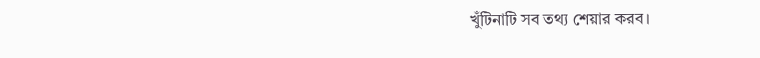খুঁটিনাটি সব তথ্য শেয়ার করব।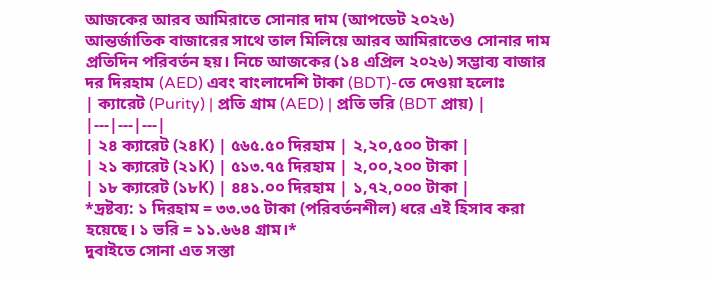আজকের আরব আমিরাতে সোনার দাম (আপডেট ২০২৬)
আন্তর্জাতিক বাজারের সাথে তাল মিলিয়ে আরব আমিরাতেও সোনার দাম প্রতিদিন পরিবর্তন হয়। নিচে আজকের (১৪ এপ্রিল ২০২৬) সম্ভাব্য বাজার দর দিরহাম (AED) এবং বাংলাদেশি টাকা (BDT)-তে দেওয়া হলোঃ
| ক্যারেট (Purity) | প্রতি গ্রাম (AED) | প্রতি ভরি (BDT প্রায়) |
|---|---|---|
| ২৪ ক্যারেট (২৪K) | ৫৬৫.৫০ দিরহাম | ২,২০,৫০০ টাকা |
| ২১ ক্যারেট (২১K) | ৫১৩.৭৫ দিরহাম | ২,০০,২০০ টাকা |
| ১৮ ক্যারেট (১৮K) | ৪৪১.০০ দিরহাম | ১,৭২,০০০ টাকা |
*দ্রষ্টব্য: ১ দিরহাম = ৩৩.৩৫ টাকা (পরিবর্তনশীল) ধরে এই হিসাব করা হয়েছে। ১ ভরি = ১১.৬৬৪ গ্রাম।*
দুবাইতে সোনা এত সস্তা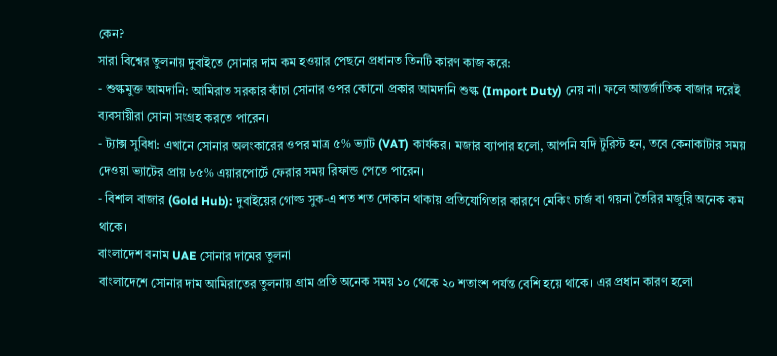কেন?
সারা বিশ্বের তুলনায় দুবাইতে সোনার দাম কম হওয়ার পেছনে প্রধানত তিনটি কারণ কাজ করে:
- শুল্কমুক্ত আমদানি: আমিরাত সরকার কাঁচা সোনার ওপর কোনো প্রকার আমদানি শুল্ক (Import Duty) নেয় না। ফলে আন্তর্জাতিক বাজার দরেই ব্যবসায়ীরা সোনা সংগ্রহ করতে পারেন।
- ট্যাক্স সুবিধা: এখানে সোনার অলংকারের ওপর মাত্র ৫% ভ্যাট (VAT) কার্যকর। মজার ব্যাপার হলো, আপনি যদি টুরিস্ট হন, তবে কেনাকাটার সময় দেওয়া ভ্যাটের প্রায় ৮৫% এয়ারপোর্টে ফেরার সময় রিফান্ড পেতে পারেন।
- বিশাল বাজার (Gold Hub): দুবাইয়ের গোল্ড সুক-এ শত শত দোকান থাকায় প্রতিযোগিতার কারণে মেকিং চার্জ বা গয়না তৈরির মজুরি অনেক কম থাকে।
বাংলাদেশ বনাম UAE সোনার দামের তুলনা
বাংলাদেশে সোনার দাম আমিরাতের তুলনায় গ্রাম প্রতি অনেক সময় ১০ থেকে ২০ শতাংশ পর্যন্ত বেশি হয়ে থাকে। এর প্রধান কারণ হলো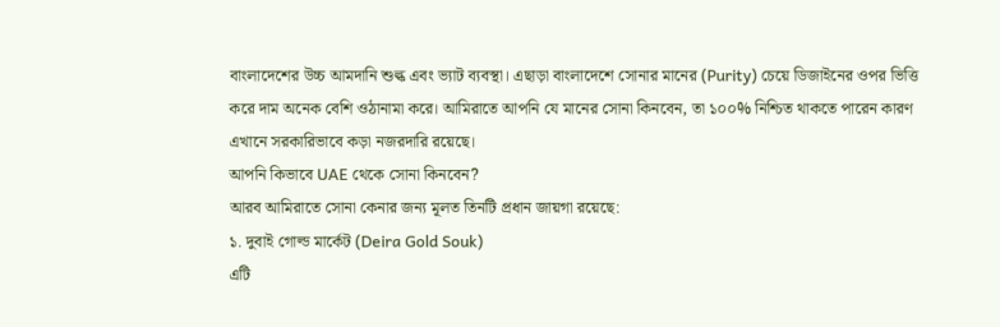বাংলাদেশের উচ্চ আমদানি শুল্ক এবং ভ্যাট ব্যবস্থা। এছাড়া বাংলাদেশে সোনার মানের (Purity) চেয়ে ডিজাইনের ওপর ভিত্তি করে দাম অনেক বেশি ওঠানামা করে। আমিরাতে আপনি যে মানের সোনা কিনবেন, তা ১০০% নিশ্চিত থাকতে পারেন কারণ এখানে সরকারিভাবে কড়া নজরদারি রয়েছে।
আপনি কিভাবে UAE থেকে সোনা কিনবেন?
আরব আমিরাতে সোনা কেনার জন্য মূলত তিনটি প্রধান জায়গা রয়েছে:
১. দুবাই গোল্ড মার্কেট (Deira Gold Souk)
এটি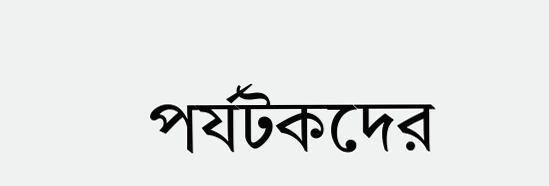পর্যটকদের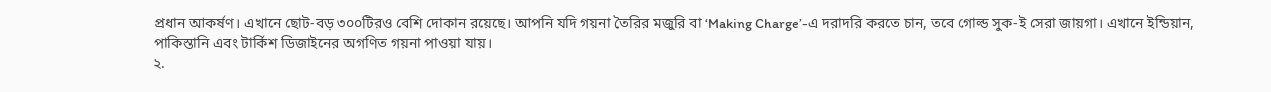প্রধান আকর্ষণ। এখানে ছোট-বড় ৩০০টিরও বেশি দোকান রয়েছে। আপনি যদি গয়না তৈরির মজুরি বা ‘Making Charge’-এ দরাদরি করতে চান, তবে গোল্ড সুক-ই সেরা জায়গা। এখানে ইন্ডিয়ান, পাকিস্তানি এবং টার্কিশ ডিজাইনের অগণিত গয়না পাওয়া যায়।
২.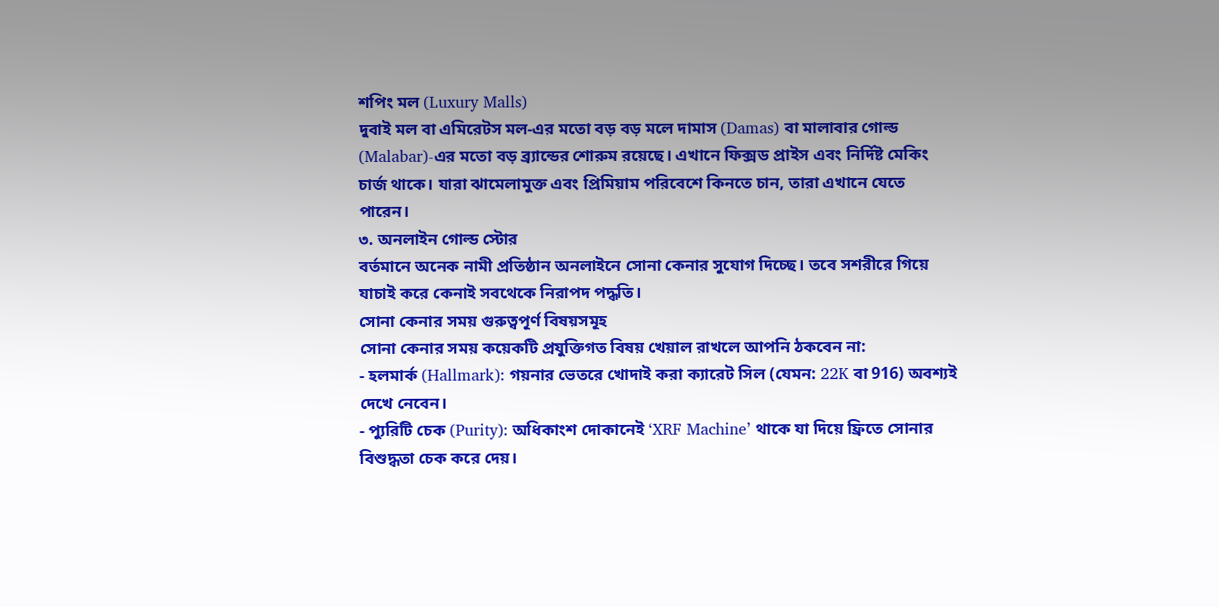শপিং মল (Luxury Malls)
দুবাই মল বা এমিরেটস মল-এর মতো বড় বড় মলে দামাস (Damas) বা মালাবার গোল্ড (Malabar)-এর মতো বড় ব্র্যান্ডের শোরুম রয়েছে। এখানে ফিক্সড প্রাইস এবং নির্দিষ্ট মেকিং চার্জ থাকে। যারা ঝামেলামুক্ত এবং প্রিমিয়াম পরিবেশে কিনতে চান, তারা এখানে যেতে পারেন।
৩. অনলাইন গোল্ড স্টোর
বর্তমানে অনেক নামী প্রতিষ্ঠান অনলাইনে সোনা কেনার সুযোগ দিচ্ছে। তবে সশরীরে গিয়ে যাচাই করে কেনাই সবথেকে নিরাপদ পদ্ধতি।
সোনা কেনার সময় গুরুত্বপূর্ণ বিষয়সমূহ
সোনা কেনার সময় কয়েকটি প্রযুক্তিগত বিষয় খেয়াল রাখলে আপনি ঠকবেন না:
- হলমার্ক (Hallmark): গয়নার ভেতরে খোদাই করা ক্যারেট সিল (যেমন: 22K বা 916) অবশ্যই দেখে নেবেন।
- প্যুরিটি চেক (Purity): অধিকাংশ দোকানেই ‘XRF Machine’ থাকে যা দিয়ে ফ্রিতে সোনার বিশুদ্ধতা চেক করে দেয়।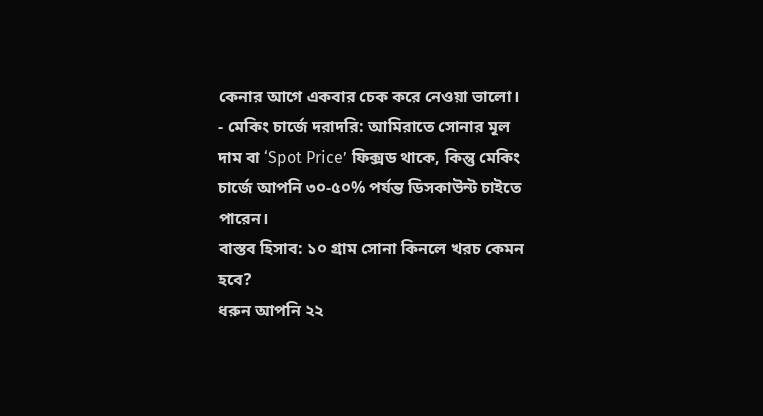কেনার আগে একবার চেক করে নেওয়া ভালো।
- মেকিং চার্জে দরাদরি: আমিরাতে সোনার মূল দাম বা ‘Spot Price’ ফিক্সড থাকে, কিন্তু মেকিং চার্জে আপনি ৩০-৫০% পর্যন্ত ডিসকাউন্ট চাইতে পারেন।
বাস্তব হিসাব: ১০ গ্রাম সোনা কিনলে খরচ কেমন হবে?
ধরুন আপনি ২২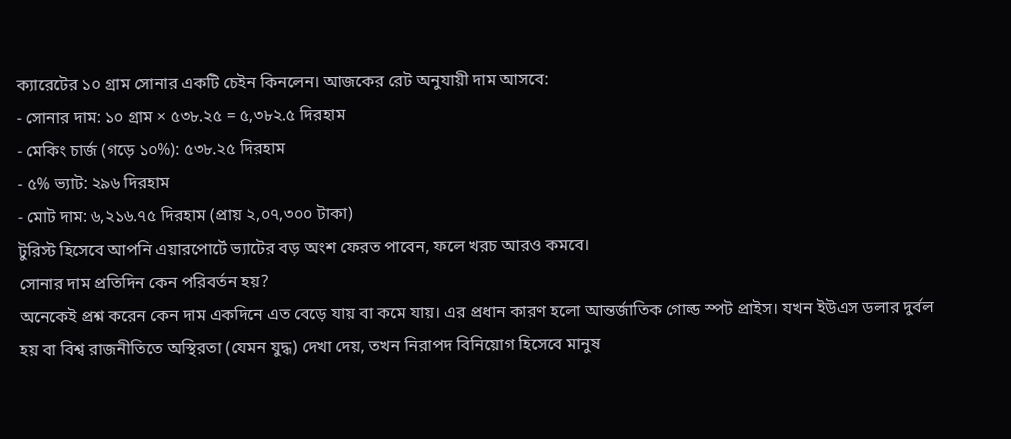ক্যারেটের ১০ গ্রাম সোনার একটি চেইন কিনলেন। আজকের রেট অনুযায়ী দাম আসবে:
- সোনার দাম: ১০ গ্রাম × ৫৩৮.২৫ = ৫,৩৮২.৫ দিরহাম
- মেকিং চার্জ (গড়ে ১০%): ৫৩৮.২৫ দিরহাম
- ৫% ভ্যাট: ২৯৬ দিরহাম
- মোট দাম: ৬,২১৬.৭৫ দিরহাম (প্রায় ২,০৭,৩০০ টাকা)
টুরিস্ট হিসেবে আপনি এয়ারপোর্টে ভ্যাটের বড় অংশ ফেরত পাবেন, ফলে খরচ আরও কমবে।
সোনার দাম প্রতিদিন কেন পরিবর্তন হয়?
অনেকেই প্রশ্ন করেন কেন দাম একদিনে এত বেড়ে যায় বা কমে যায়। এর প্রধান কারণ হলো আন্তর্জাতিক গোল্ড স্পট প্রাইস। যখন ইউএস ডলার দুর্বল হয় বা বিশ্ব রাজনীতিতে অস্থিরতা (যেমন যুদ্ধ) দেখা দেয়, তখন নিরাপদ বিনিয়োগ হিসেবে মানুষ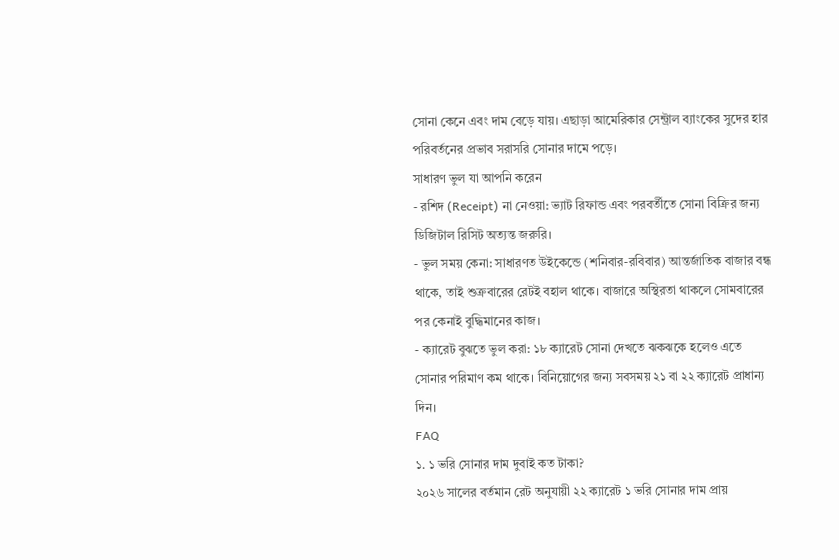সোনা কেনে এবং দাম বেড়ে যায়। এছাড়া আমেরিকার সেন্ট্রাল ব্যাংকের সুদের হার পরিবর্তনের প্রভাব সরাসরি সোনার দামে পড়ে।
সাধারণ ভুল যা আপনি করেন
- রশিদ (Receipt) না নেওয়া: ভ্যাট রিফান্ড এবং পরবর্তীতে সোনা বিক্রির জন্য ডিজিটাল রিসিট অত্যন্ত জরুরি।
- ভুল সময় কেনা: সাধারণত উইকেন্ডে (শনিবার-রবিবার) আন্তর্জাতিক বাজার বন্ধ থাকে, তাই শুক্রবারের রেটই বহাল থাকে। বাজারে অস্থিরতা থাকলে সোমবারের পর কেনাই বুদ্ধিমানের কাজ।
- ক্যারেট বুঝতে ভুল করা: ১৮ ক্যারেট সোনা দেখতে ঝকঝকে হলেও এতে সোনার পরিমাণ কম থাকে। বিনিয়োগের জন্য সবসময় ২১ বা ২২ ক্যারেট প্রাধান্য দিন।
FAQ
১. ১ ভরি সোনার দাম দুবাই কত টাকা?
২০২৬ সালের বর্তমান রেট অনুযায়ী ২২ ক্যারেট ১ ভরি সোনার দাম প্রায়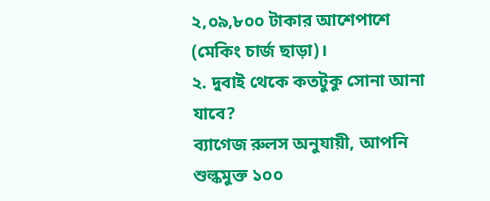২,০৯,৮০০ টাকার আশেপাশে (মেকিং চার্জ ছাড়া)।
২. দুবাই থেকে কতটুকু সোনা আনা যাবে?
ব্যাগেজ রুলস অনুযায়ী, আপনি শুল্কমুক্ত ১০০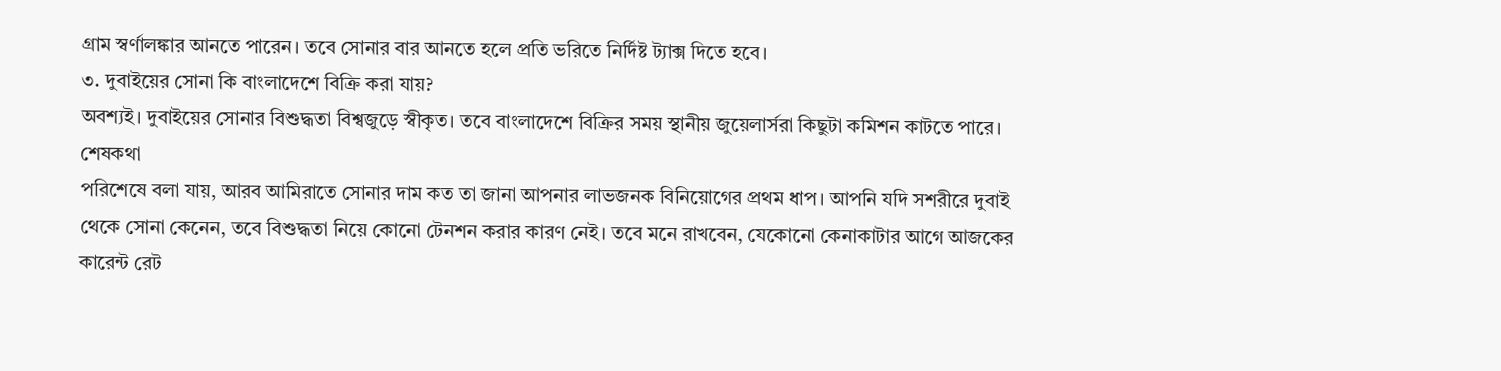গ্রাম স্বর্ণালঙ্কার আনতে পারেন। তবে সোনার বার আনতে হলে প্রতি ভরিতে নির্দিষ্ট ট্যাক্স দিতে হবে।
৩. দুবাইয়ের সোনা কি বাংলাদেশে বিক্রি করা যায়?
অবশ্যই। দুবাইয়ের সোনার বিশুদ্ধতা বিশ্বজুড়ে স্বীকৃত। তবে বাংলাদেশে বিক্রির সময় স্থানীয় জুয়েলার্সরা কিছুটা কমিশন কাটতে পারে।
শেষকথা
পরিশেষে বলা যায়, আরব আমিরাতে সোনার দাম কত তা জানা আপনার লাভজনক বিনিয়োগের প্রথম ধাপ। আপনি যদি সশরীরে দুবাই থেকে সোনা কেনেন, তবে বিশুদ্ধতা নিয়ে কোনো টেনশন করার কারণ নেই। তবে মনে রাখবেন, যেকোনো কেনাকাটার আগে আজকের কারেন্ট রেট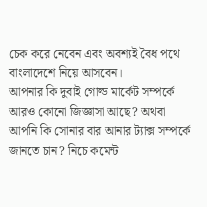চেক করে নেবেন এবং অবশ্যই বৈধ পথে বাংলাদেশে নিয়ে আসবেন।
আপনার কি দুবাই গোল্ড মার্কেট সম্পর্কে আরও কোনো জিজ্ঞাসা আছে? অথবা আপনি কি সোনার বার আনার ট্যাক্স সম্পর্কে জানতে চান? নিচে কমেন্ট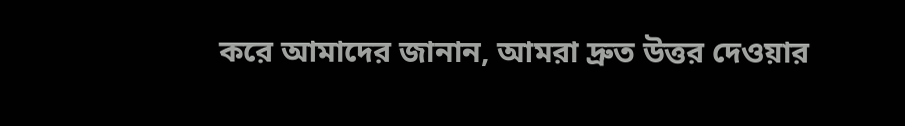করে আমাদের জানান, আমরা দ্রুত উত্তর দেওয়ার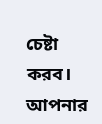চেষ্টা করব। আপনার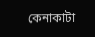কেনাকাটা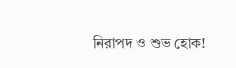নিরাপদ ও শুভ হোক!